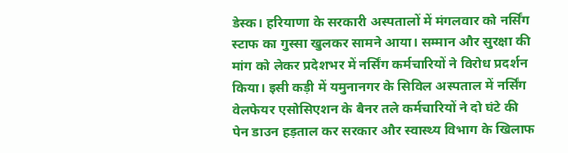डेस्क। हरियाणा के सरकारी अस्पतालों में मंगलवार को नर्सिंग स्टाफ का गुस्सा खुलकर सामने आया। सम्मान और सुरक्षा की मांग को लेकर प्रदेशभर में नर्सिंग कर्मचारियों ने विरोध प्रदर्शन किया। इसी कड़ी में यमुनानगर के सिविल अस्पताल में नर्सिंग वेलफेयर एसोसिएशन के बैनर तले कर्मचारियों ने दो घंटे की पेन डाउन हड़ताल कर सरकार और स्वास्थ्य विभाग के खिलाफ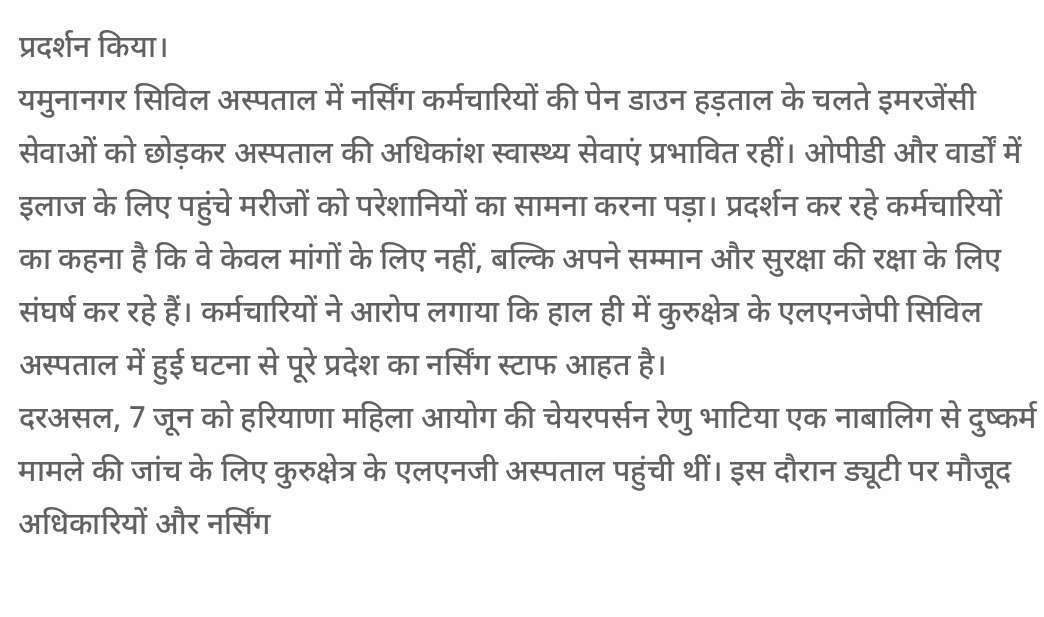प्रदर्शन किया।
यमुनानगर सिविल अस्पताल में नर्सिंग कर्मचारियों की पेन डाउन हड़ताल के चलते इमरजेंसी सेवाओं को छोड़कर अस्पताल की अधिकांश स्वास्थ्य सेवाएं प्रभावित रहीं। ओपीडी और वार्डों में इलाज के लिए पहुंचे मरीजों को परेशानियों का सामना करना पड़ा। प्रदर्शन कर रहे कर्मचारियों का कहना है कि वे केवल मांगों के लिए नहीं, बल्कि अपने सम्मान और सुरक्षा की रक्षा के लिए संघर्ष कर रहे हैं। कर्मचारियों ने आरोप लगाया कि हाल ही में कुरुक्षेत्र के एलएनजेपी सिविल अस्पताल में हुई घटना से पूरे प्रदेश का नर्सिंग स्टाफ आहत है।
दरअसल, 7 जून को हरियाणा महिला आयोग की चेयरपर्सन रेणु भाटिया एक नाबालिग से दुष्कर्म मामले की जांच के लिए कुरुक्षेत्र के एलएनजी अस्पताल पहुंची थीं। इस दौरान ड्यूटी पर मौजूद अधिकारियों और नर्सिंग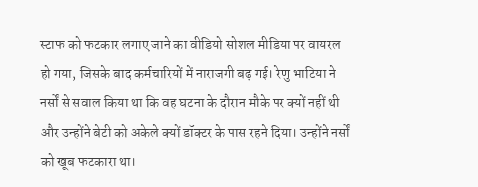स्टाफ को फटकार लगाए जाने का वीडियो सोशल मीडिया पर वायरल हो गया, जिसके बाद कर्मचारियों में नाराजगी बढ़ गई। रेणु भाटिया ने नर्सों से सवाल किया था कि वह घटना के दौरान मौके पर क्यों नहीं थी और उन्होंने बेटी को अकेले क्यों डॉक्टर के पास रहने दिया। उन्होंने नर्सों को खूब फटकारा था।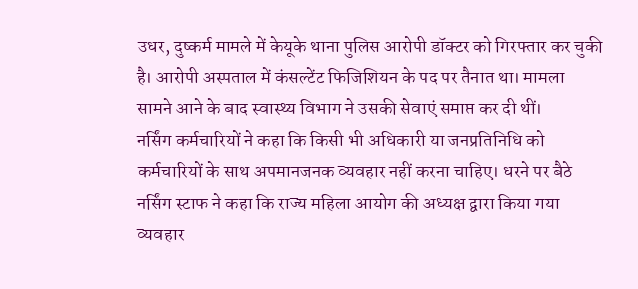उधर, दुष्कर्म मामले में केयूके थाना पुलिस आरोपी डॉक्टर को गिरफ्तार कर चुकी है। आरोपी अस्पताल में कंसल्टेंट फिजिशियन के पद पर तैनात था। मामला सामने आने के बाद स्वास्थ्य विभाग ने उसकी सेवाएं समाप्त कर दी थीं।
नर्सिंग कर्मचारियों ने कहा कि किसी भी अधिकारी या जनप्रतिनिधि को कर्मचारियों के साथ अपमानजनक व्यवहार नहीं करना चाहिए। धरने पर बैठे नर्सिंग स्टाफ ने कहा कि राज्य महिला आयोग की अध्यक्ष द्वारा किया गया व्यवहार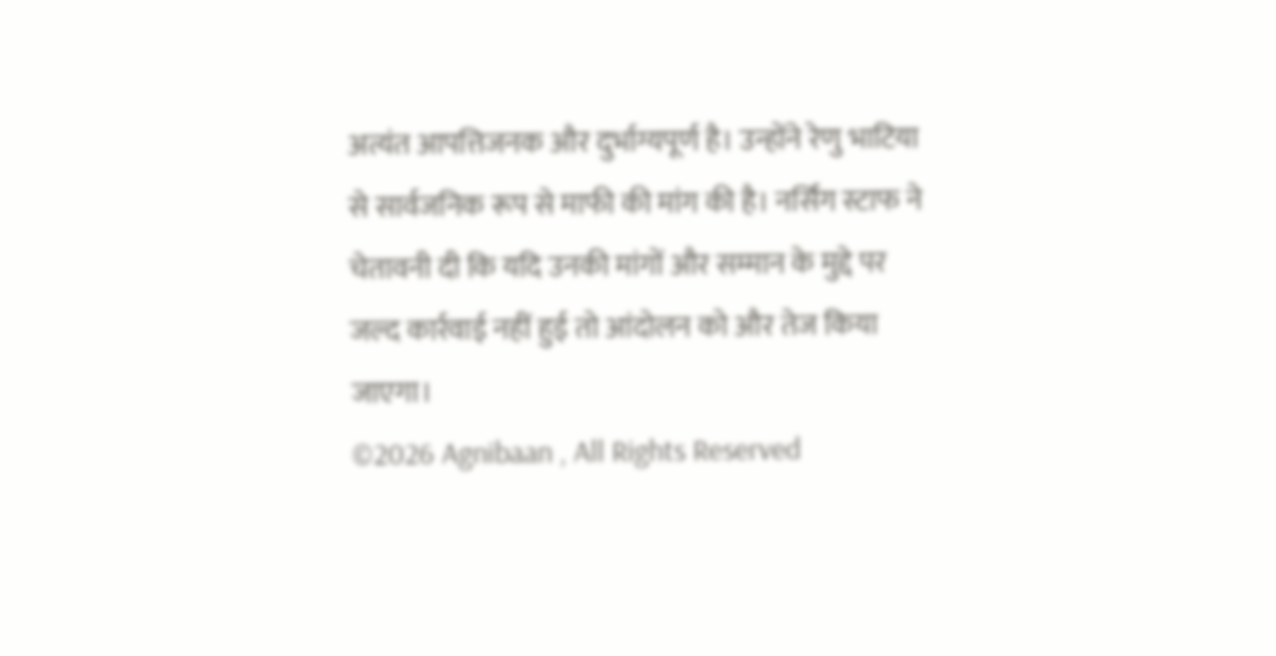अत्यंत आपत्तिजनक और दुर्भाग्यपूर्ण है। उन्होंने रेणु भाटिया से सार्वजनिक रूप से माफी की मांग की है। नर्सिंग स्टाफ ने चेतावनी दी कि यदि उनकी मांगों और सम्मान के मुद्दे पर जल्द कार्रवाई नहीं हुई तो आंदोलन को और तेज किया जाएगा।
©2026 Agnibaan , All Rights Reserved